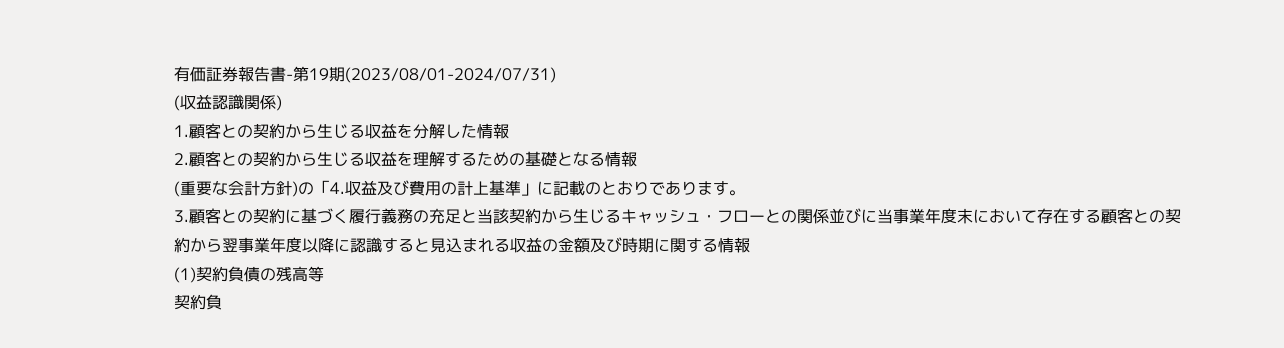有価証券報告書-第19期(2023/08/01-2024/07/31)
(収益認識関係)
1.顧客との契約から生じる収益を分解した情報
2.顧客との契約から生じる収益を理解するための基礎となる情報
(重要な会計方針)の「4.収益及び費用の計上基準」に記載のとおりであります。
3.顧客との契約に基づく履行義務の充足と当該契約から生じるキャッシュ・フローとの関係並びに当事業年度末において存在する顧客との契約から翌事業年度以降に認識すると見込まれる収益の金額及び時期に関する情報
(1)契約負債の残高等
契約負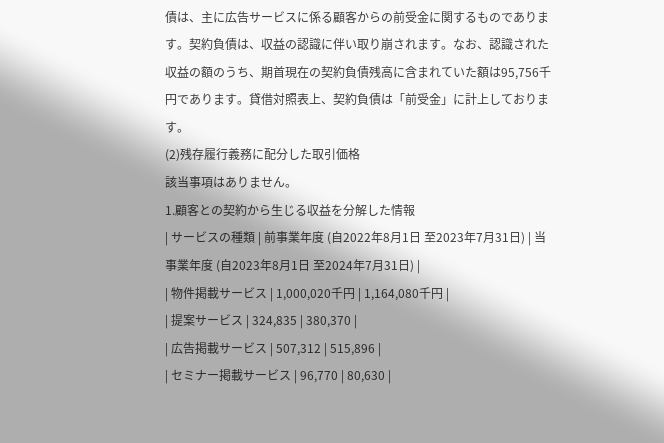債は、主に広告サービスに係る顧客からの前受金に関するものであります。契約負債は、収益の認識に伴い取り崩されます。なお、認識された収益の額のうち、期首現在の契約負債残高に含まれていた額は95,756千円であります。貸借対照表上、契約負債は「前受金」に計上しております。
(2)残存履行義務に配分した取引価格
該当事項はありません。
1.顧客との契約から生じる収益を分解した情報
| サービスの種類 | 前事業年度 (自2022年8月1日 至2023年7月31日) | 当事業年度 (自2023年8月1日 至2024年7月31日) |
| 物件掲載サービス | 1,000,020千円 | 1,164,080千円 |
| 提案サービス | 324,835 | 380,370 |
| 広告掲載サービス | 507,312 | 515,896 |
| セミナー掲載サービス | 96,770 | 80,630 |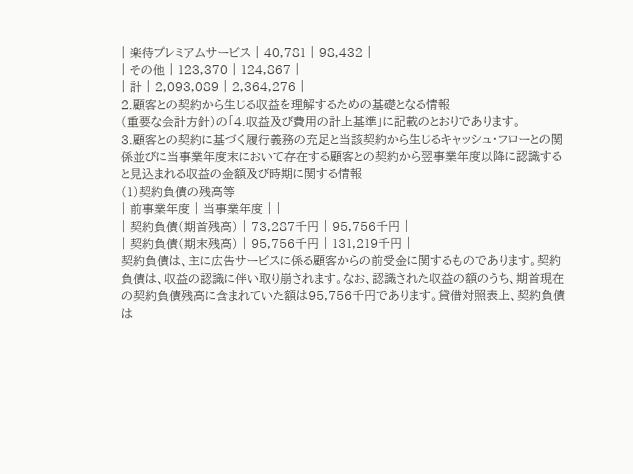| 楽待プレミアムサービス | 40,781 | 98,432 |
| その他 | 123,370 | 124,867 |
| 計 | 2,093,089 | 2,364,276 |
2.顧客との契約から生じる収益を理解するための基礎となる情報
(重要な会計方針)の「4.収益及び費用の計上基準」に記載のとおりであります。
3.顧客との契約に基づく履行義務の充足と当該契約から生じるキャッシュ・フローとの関係並びに当事業年度末において存在する顧客との契約から翌事業年度以降に認識すると見込まれる収益の金額及び時期に関する情報
(1)契約負債の残高等
| 前事業年度 | 当事業年度 | |
| 契約負債(期首残高) | 73,287千円 | 95,756千円 |
| 契約負債(期末残高) | 95,756千円 | 131,219千円 |
契約負債は、主に広告サービスに係る顧客からの前受金に関するものであります。契約負債は、収益の認識に伴い取り崩されます。なお、認識された収益の額のうち、期首現在の契約負債残高に含まれていた額は95,756千円であります。貸借対照表上、契約負債は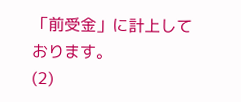「前受金」に計上しております。
(2)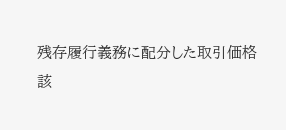残存履行義務に配分した取引価格
該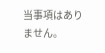当事項はありません。